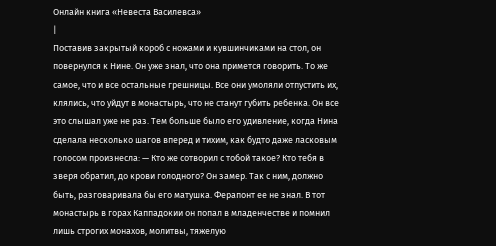Онлайн книга «Невеста Василевса»
|
Поставив закрытый короб с ножами и кувшинчиками на стол, он повернулся к Нине. Он уже знал, что она примется говорить. То же самое, что и все остальные грешницы. Все они умоляли отпустить их, клялись, что уйдут в монастырь, что не станут губить ребенка. Он все это слышал уже не раз. Тем больше было его удивление, когда Нина сделала несколько шагов вперед и тихим, как будто даже ласковым голосом произнесла: — Кто же сотворил с тобой такое? Кто тебя в зверя обратил, до крови голодного? Он замер. Так с ним, должно быть, разговаривала бы его матушка. Ферапонт ее не знал. В тот монастырь в горах Каппадокии он попал в младенчестве и помнил лишь строгих монахов, молитвы, тяжелую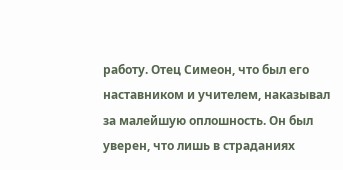работу. Отец Симеон, что был его наставником и учителем, наказывал за малейшую оплошность. Он был уверен, что лишь в страданиях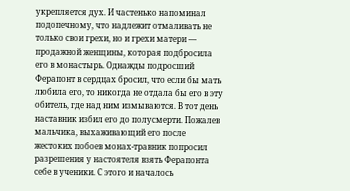укрепляется дух. И частенько напоминал подопечному, что надлежит отмаливать не только свои грехи, но и грехи матери — продажной женщины, которая подбросила его в монастырь. Однажды подросший Ферапонт в сердцах бросил, что если бы мать любила его, то никогда не отдала бы его в эту обитель, где над ним измываются. В тот день наставник избил его до полусмерти. Пожалев мальчика, выхаживающий его после жестоких побоев монах-травник попросил разрешения у настоятеля взять Ферапонта себе в ученики. С этого и началось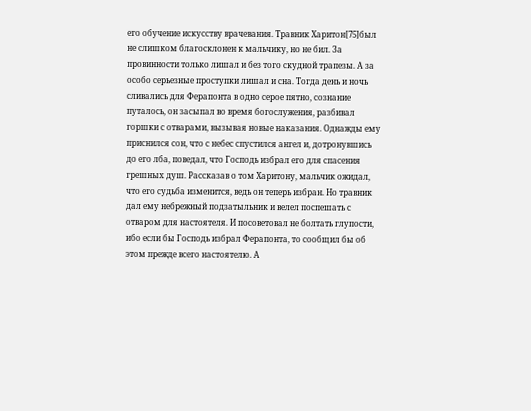его обучение искусству врачевания. Травник Харитон[75]был не слишком благосклонен к мальчику, но не бил. За провинности только лишал и без того скудной трапезы. А за особо серьезные проступки лишал и сна. Тогда день и ночь сливались для Ферапонта в одно серое пятно, сознание путалось, он засыпал во время богослужения, разбивал горшки с отварами, вызывая новые наказания. Однажды ему приснился сон, что с небес спустился ангел и, дотронувшись до его лба, поведал, что Господь избрал его для спасения грешных душ. Рассказав о том Харитону, мальчик ожидал, что его судьба изменится, ведь он теперь избран. Но травник дал ему небрежный подзатыльник и велел поспешать с отваром для настоятеля. И посоветовал не болтать глупости, ибо если бы Господь избрал Ферапонта, то сообщил бы об этом прежде всего настоятелю. А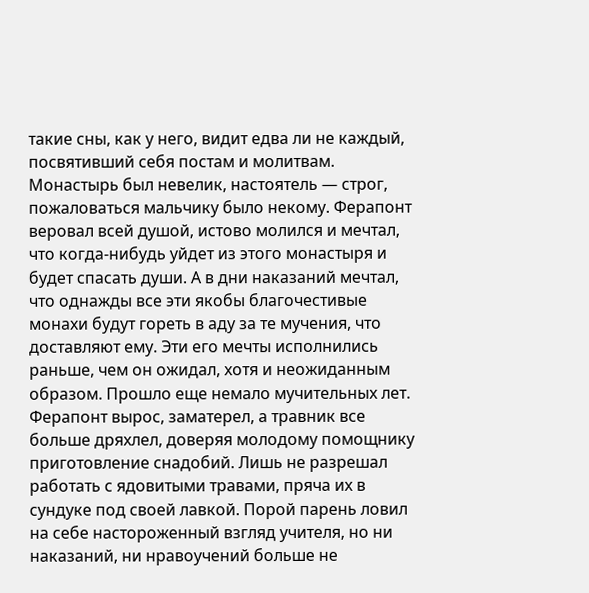такие сны, как у него, видит едва ли не каждый, посвятивший себя постам и молитвам. Монастырь был невелик, настоятель — строг, пожаловаться мальчику было некому. Ферапонт веровал всей душой, истово молился и мечтал, что когда-нибудь уйдет из этого монастыря и будет спасать души. А в дни наказаний мечтал, что однажды все эти якобы благочестивые монахи будут гореть в аду за те мучения, что доставляют ему. Эти его мечты исполнились раньше, чем он ожидал, хотя и неожиданным образом. Прошло еще немало мучительных лет. Ферапонт вырос, заматерел, а травник все больше дряхлел, доверяя молодому помощнику приготовление снадобий. Лишь не разрешал работать с ядовитыми травами, пряча их в сундуке под своей лавкой. Порой парень ловил на себе настороженный взгляд учителя, но ни наказаний, ни нравоучений больше не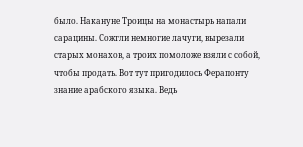было. Накануне Троицы на монастырь напали сарацины. Сожгли немногие лачуги, вырезали старых монахов, а троих помоложе взяли с собой, чтобы продать. Вот тут пригодилось Ферапонту знание арабского языка. Ведь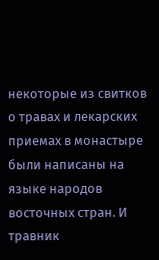некоторые из свитков о травах и лекарских приемах в монастыре были написаны на языке народов восточных стран. И травник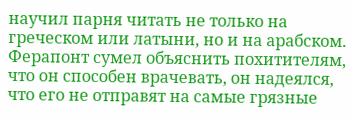научил парня читать не только на греческом или латыни, но и на арабском. Ферапонт сумел объяснить похитителям, что он способен врачевать, он надеялся, что его не отправят на самые грязные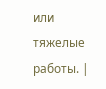или тяжелые работы. |